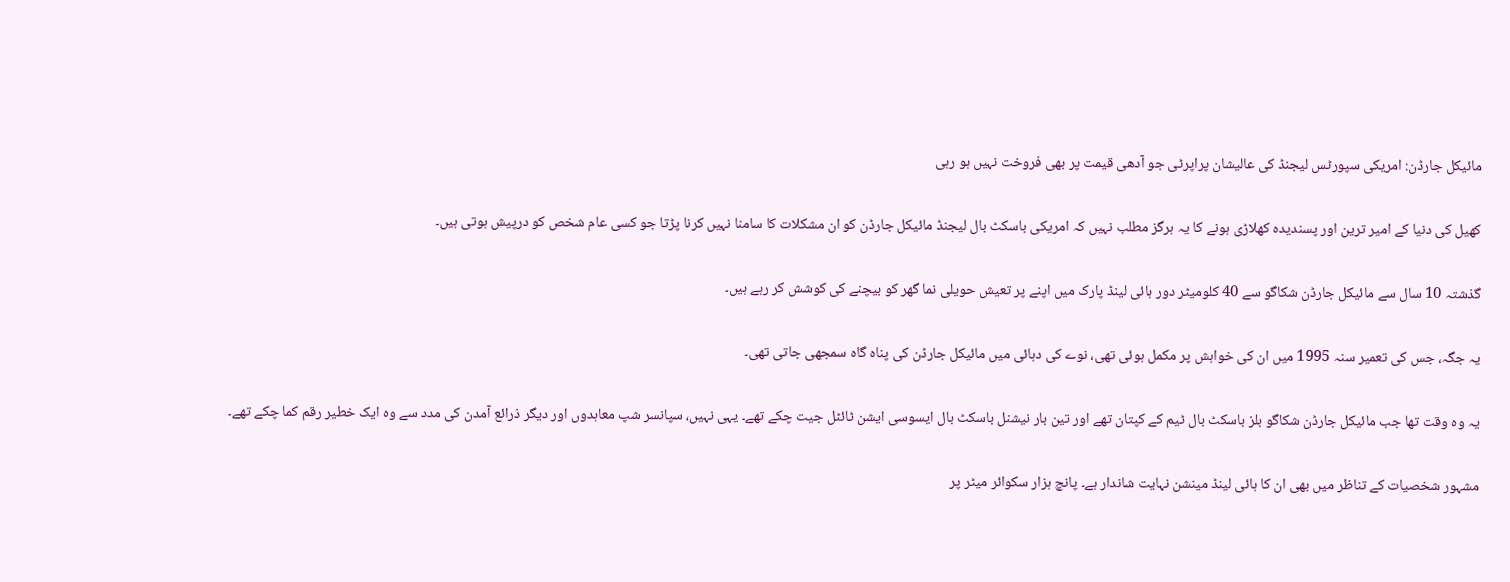مائیکل جارڈن: امریکی سپورٹس لیجنڈ کی عالیشان پراپرٹی جو آدھی قیمت پر بھی فروخت نہیں ہو رہی

کھیل کی دنیا کے امیر ترین اور پسندیدہ کھلاڑی ہونے کا یہ ہرگز مطلب نہیں کہ امریکی باسکٹ بال لیجنڈ مائیکل جارڈن کو ان مشکلات کا سامنا نہیں کرنا پڑتا جو کسی عام شخص کو درپیش ہوتی ہیں۔

گذشتہ 10 سال سے مائیکل جارڈن شکاگو سے 40 کلومیٹر دور ہائی لینڈ پارک میں اپنے پر تعیش حویلی نما گھر کو بیچنے کی کوشش کر رہے ہیں۔

یہ جگہ، جس کی تعمیر سنہ 1995 میں ان کی خواہش پر مکمل ہوئی تھی، نوے کی دہائی میں مائیکل جارڈن کی پناہ گاہ سمجھی جاتی تھی۔

یہ وہ وقت تھا جب مائیکل جارڈن شکاگو بلز باسکٹ بال ٹیم کے کپتان تھے اور تین بار نیشنل باسکٹ بال ایسوسی ایشن ٹائٹل جیت چکے تھے۔ یہی نہیں، سپانسر شپ معاہدوں اور دیگر ذرائع آمدن کی مدد سے وہ ایک خطیر رقم کما چکے تھے۔

مشہور شخصیات کے تناظر میں بھی ان کا ہائی لینڈ مینشن نہایت شاندار ہے۔ پانچ ہزار سکوائر میٹر پر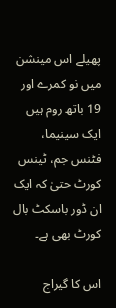پھیلے اس مینشن میں نو کمرے اور 19 باتھ روم ہیں ایک سینیما، فٹنس جم، ٹینس کورٹ حتیٰ کہ ایک ان ڈور باسکٹ بال کورٹ بھی ہے۔

اس کا گیراج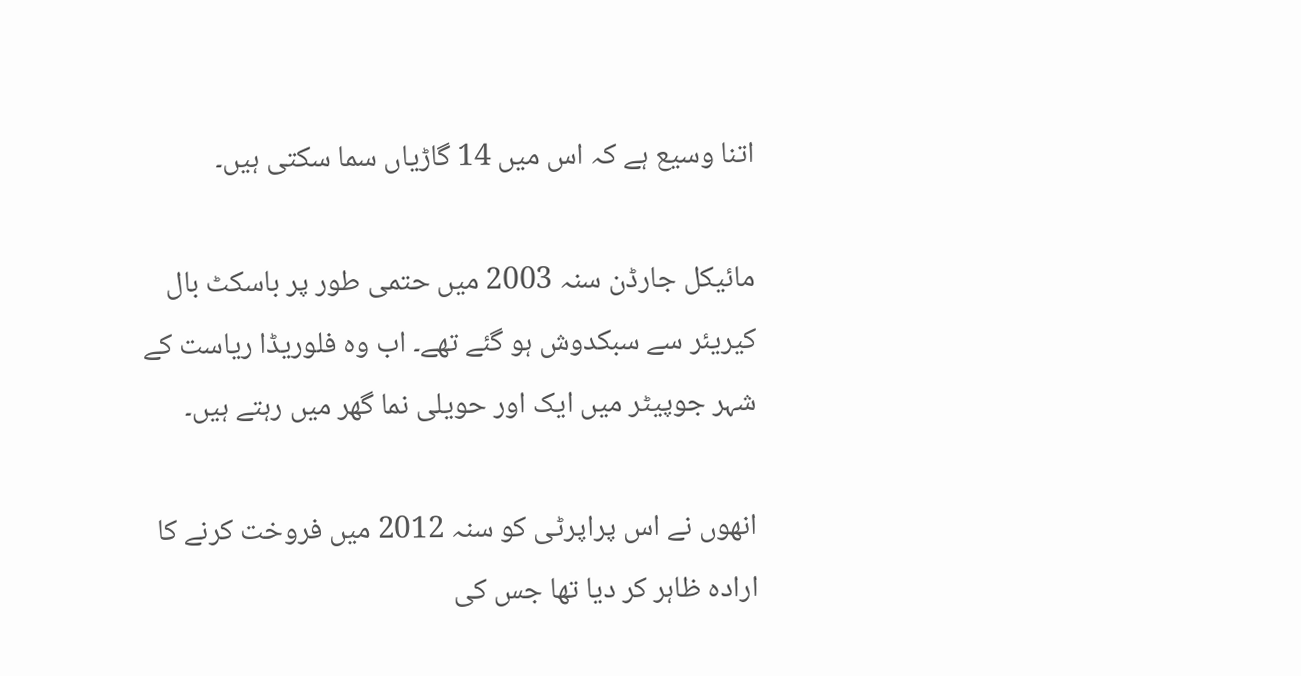اتنا وسیع ہے کہ اس میں 14 گاڑیاں سما سکتی ہیں۔

مائیکل جارڈن سنہ 2003 میں حتمی طور پر باسکٹ بال کیریئر سے سبکدوش ہو گئے تھے۔ اب وہ فلوریڈا ریاست کے شہر جوپیٹر میں ایک اور حویلی نما گھر میں رہتے ہیں۔

انھوں نے اس پراپرٹی کو سنہ 2012 میں فروخت کرنے کا ارادہ ظاہر کر دیا تھا جس کی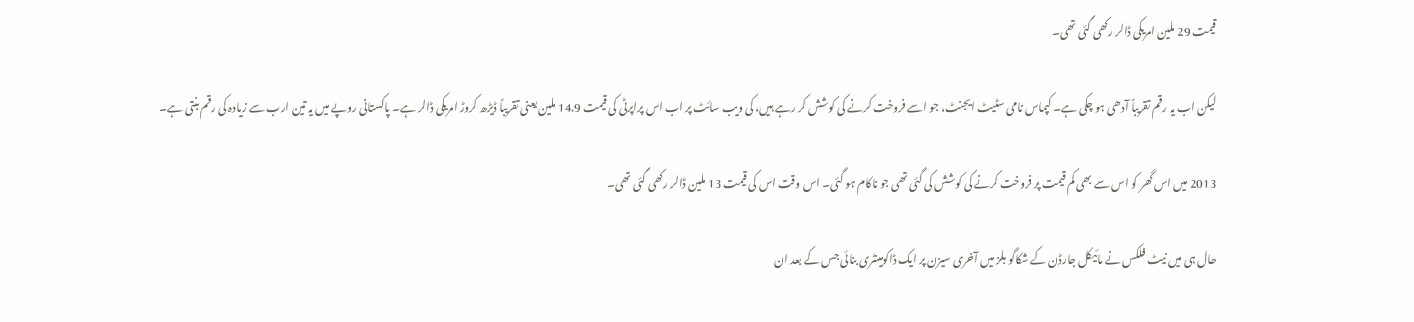قیمت 29 ملین امریکی ڈالر رکھی گئی تھی۔

لیکن اب یہ رقم تقریباً آدھی ہو چکی ہے۔ کپماس نامی سٹیٹ ایجنٹ، جو اسے فروخت کرنے کی کوشش کر رہے ہیں، کی ویب سائٹ پر اب اس پراپرٹی کی قیمت 14.9 ملین یعنی تقریباً ڈیڑھ کروڑ امریکی ڈالر ہے۔ پاکستانی روپے میں یہ تین ارب سے زیادہ کی رقم بنتی ہے۔

2013 میں اس گھر کو اس سے بھی کم قیمت پر فروخت کرنے کی کوشش کی گئی تھی جو ناکام ہو گئی۔ اس وقت اس کی قیمت 13 ملین ڈالر رکھی گئی تھی۔

حال ہی میں نیٹ فلکس نے مائیکل جارڈن کے شکاگو بلز میں آخری سیزن پر ایک ڈاکومینٹری بنائی جس کے بعد ان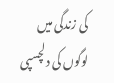کی زندگی میں لوگوں کی دلچسپی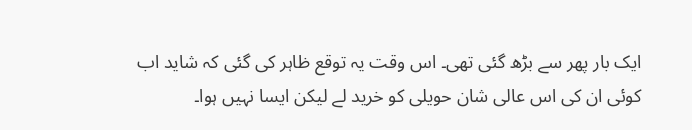ایک بار پھر سے بڑھ گئی تھی۔ اس وقت یہ توقع ظاہر کی گئی کہ شاید اب کوئی ان کی اس عالی شان حویلی کو خرید لے لیکن ایسا نہیں ہوا۔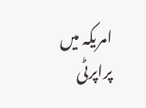امریکہ میں پراپرٹی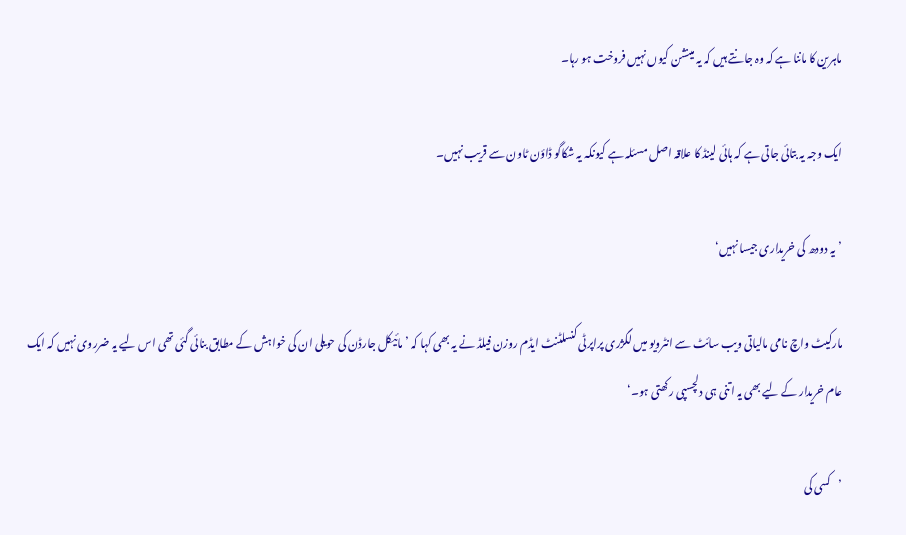ماہرین کا ماننا ہے کہ وہ جانتے ہیں کہ یہ مینشن کیوں نہیں فروخت ہو رہا۔

ایک وجہ یہ بتائی جاتی ہے کہ ہائی لینڈ کا علاقہ اصل مسئلہ ہے کیونکہ یہ شکاگو ڈاؤن ٹاون سے قریب نہیں۔

’یہ دودھ کی خریداری جیسا نہیں‘

مارکیٹ واچ نامی مالیاتی ویب سائٹ سے انٹرویو میں لگژری پراپرٹی کنسلٹنٹ ایڈم روزن فیلڈ نے یہ بھی کہا کہ ’مائیکل جارڈن کی حویلی ان کی خواہش کے مطابق بنائی گئی تھی اس لیے یہ ضرروی نہیں کہ ایک عام خریدار کے لیے بھی یہ اتنی ہی دلچسپی رکھتی ہو۔‘

’کسی کی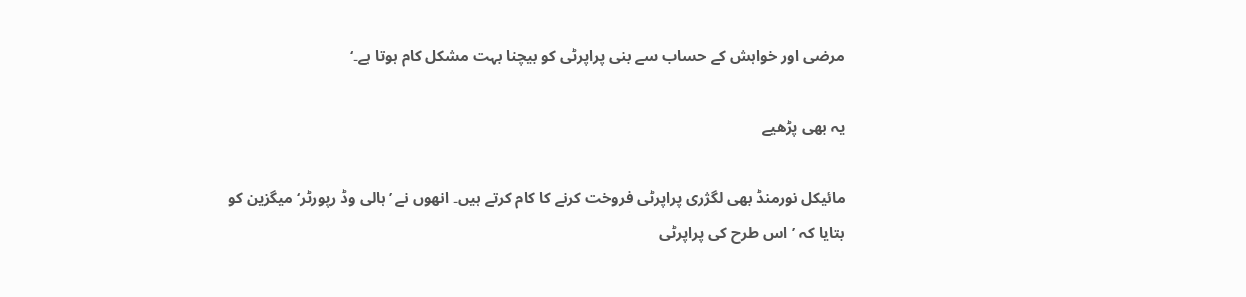مرضی اور خواہش کے حساب سے بنی پراپرٹی کو بیچنا بہت مشکل کام ہوتا ہے۔‘

یہ بھی پڑھیے

مائیکل نورمنڈ بھی لگژری پراپرٹی فروخت کرنے کا کام کرتے ہیں۔ انھوں نے ’ہالی وڈ رپورٹر‘ میگزین کو بتایا کہ ’اس طرح کی پراپرٹی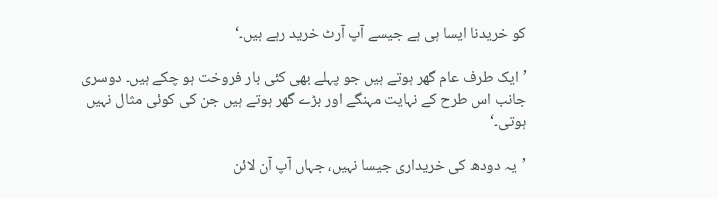کو خریدنا ایسا ہی ہے جیسے آپ آرٹ خرید رہے ہیں۔‘

’ایک طرف عام گھر ہوتے ہیں جو پہلے بھی کئی بار فروخت ہو چکے ہیں۔ دوسری جانب اس طرح کے نہایت مہنگے اور بڑے گھر ہوتے ہیں جن کی کوئی مثال نہیں ہوتی۔‘

’یہ دودھ کی خریداری جیسا نہیں، جہاں آپ آن لائن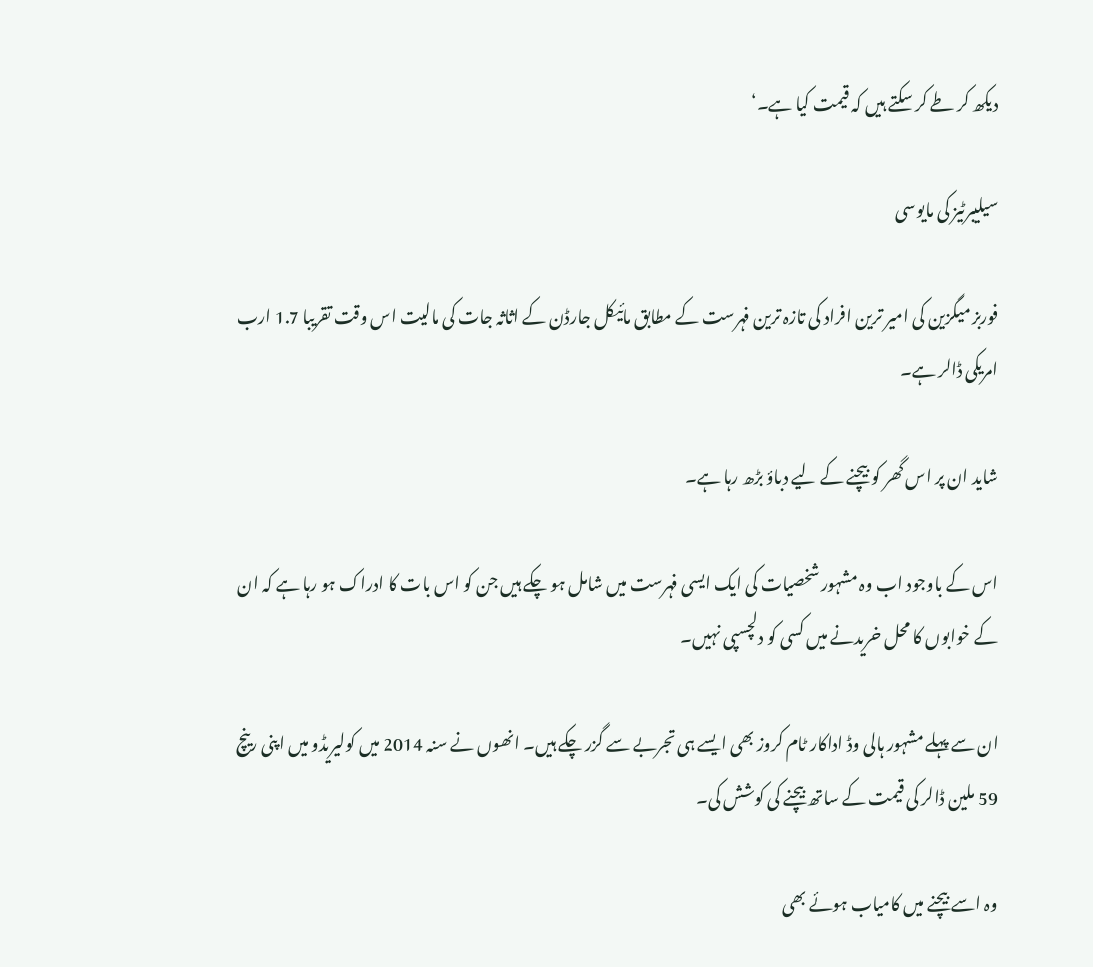دیکھ کر طے کر سکتے ہیں کہ قیمت کیا ہے۔‘

سیلیبرٹیز کی مایوسی

فوربز میگزین کی امیر ترین افراد کی تازہ ترین فہرست کے مطابق مائیکل جارڈن کے اثاثہ جات کی مالیت اس وقت تقریبا 1.7 ارب امریکی ڈالر ہے۔

شاید ان پر اس گھر کو بیچنے کے لیے دباؤ بڑھ رہا ہے۔

اس کے باوجود اب وہ مشہور شخصیات کی ایک ایسی فہرست میں شامل ہو چکے ہیں جن کو اس بات کا ادراک ہو رہا ہے کہ ان کے خوابوں کا محل خریدنے میں کسی کو دلچسپی نہیں۔

ان سے پہلے مشہور ہالی وڈ اداکار ٹام کروز بھی ایسے ہی تجربے سے گزر چکے ہیں۔ انھوں نے سنہ 2014 میں کولیریڈو میں اپنی رینچ 59 ملین ڈالر کی قیمت کے ساتھ بیچنے کی کوشش کی۔

وہ اسے بیچنے میں کامیاب ہوئے بھی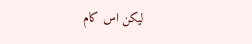لیکن اس کام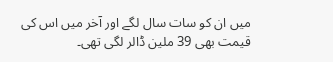میں ان کو سات سال لگے اور آخر میں اس کی قیمت بھی 39 ملین ڈالر لگی تھی۔